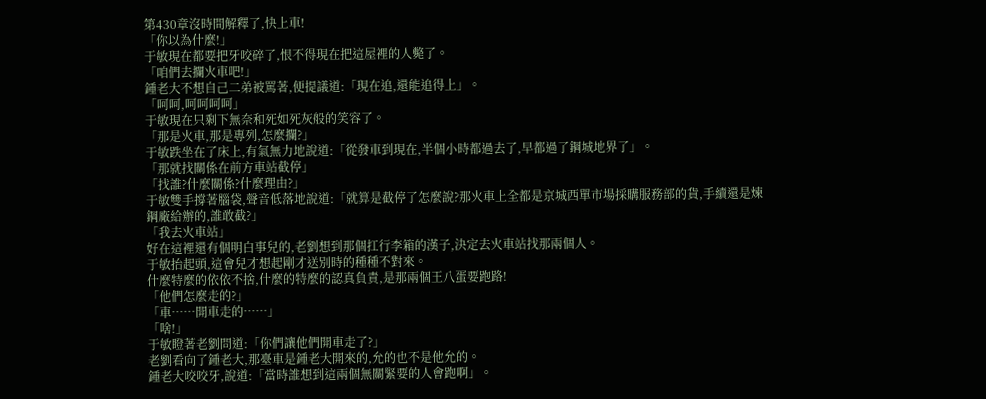第430章沒時間解釋了,快上車!
「你以為什麼!」
于敏現在都要把牙咬碎了,恨不得現在把這屋裡的人斃了。
「咱們去攔火車吧!」
鍾老大不想自己二弟被罵著,便提議道:「現在追,還能追得上」。
「呵呵,呵呵呵呵」
于敏現在只剩下無奈和死如死灰般的笑容了。
「那是火車,那是專列,怎麼攔?」
于敏跌坐在了床上,有氣無力地說道:「從發車到現在,半個小時都過去了,早都過了鋼城地界了」。
「那就找關係在前方車站截停」
「找誰?什麼關係?什麼理由?」
于敏雙手撐著腦袋,聲音低落地說道:「就算是截停了怎麼說?那火車上全都是京城西單市場採購服務部的貨,手續還是煉鋼廠給辦的,誰敢截?」
「我去火車站」
好在這裡還有個明白事兒的,老劉想到那個扛行李箱的漢子,決定去火車站找那兩個人。
于敏抬起頭,這會兒才想起剛才送別時的種種不對來。
什麼特麼的依依不捨,什麼的特麼的認真負責,是那兩個王八蛋要跑路!
「他們怎麼走的?」
「車……開車走的……」
「啥!」
于敏瞪著老劉問道:「你們讓他們開車走了?」
老劉看向了鍾老大,那臺車是鍾老大開來的,允的也不是他允的。
鍾老大咬咬牙,說道:「當時誰想到這兩個無關緊要的人會跑啊」。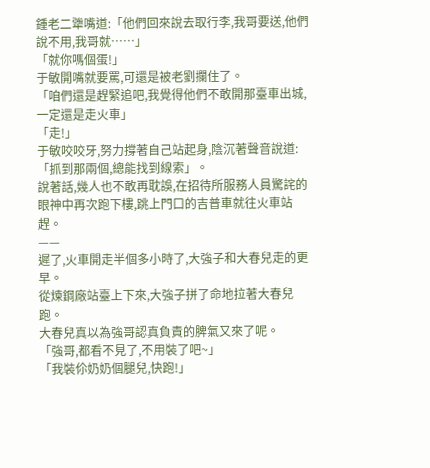鍾老二犟嘴道:「他們回來說去取行李,我哥要送,他們說不用,我哥就……」
「就你嗎個蛋!」
于敏開嘴就要罵,可還是被老劉攔住了。
「咱們還是趕緊追吧,我覺得他們不敢開那臺車出城,一定還是走火車」
「走!」
于敏咬咬牙,努力撐著自己站起身,陰沉著聲音說道:「抓到那兩個,總能找到線索」。
說著話,幾人也不敢再耽誤,在招待所服務人員驚詫的眼神中再次跑下樓,跳上門口的吉普車就往火車站趕。
——
遲了,火車開走半個多小時了,大強子和大春兒走的更早。
從煉鋼廠站臺上下來,大強子拼了命地拉著大春兒跑。
大春兒真以為強哥認真負責的脾氣又來了呢。
「強哥,都看不見了,不用裝了吧~」
「我裝伱奶奶個腿兒,快跑!」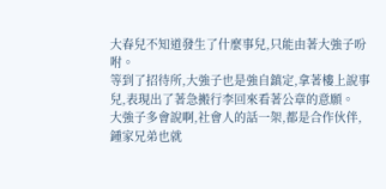大春兒不知道發生了什麼事兒,只能由著大強子吩咐。
等到了招待所,大強子也是強自鎮定,拿著樓上說事兒,表現出了著急搬行李回來看著公章的意願。
大強子多會說啊,社會人的話一架,都是合作伙伴,鍾家兄弟也就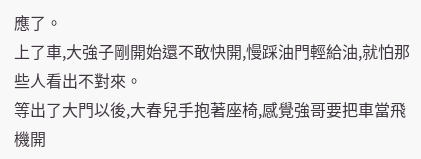應了。
上了車,大強子剛開始還不敢快開,慢踩油門輕給油,就怕那些人看出不對來。
等出了大門以後,大春兒手抱著座椅,感覺強哥要把車當飛機開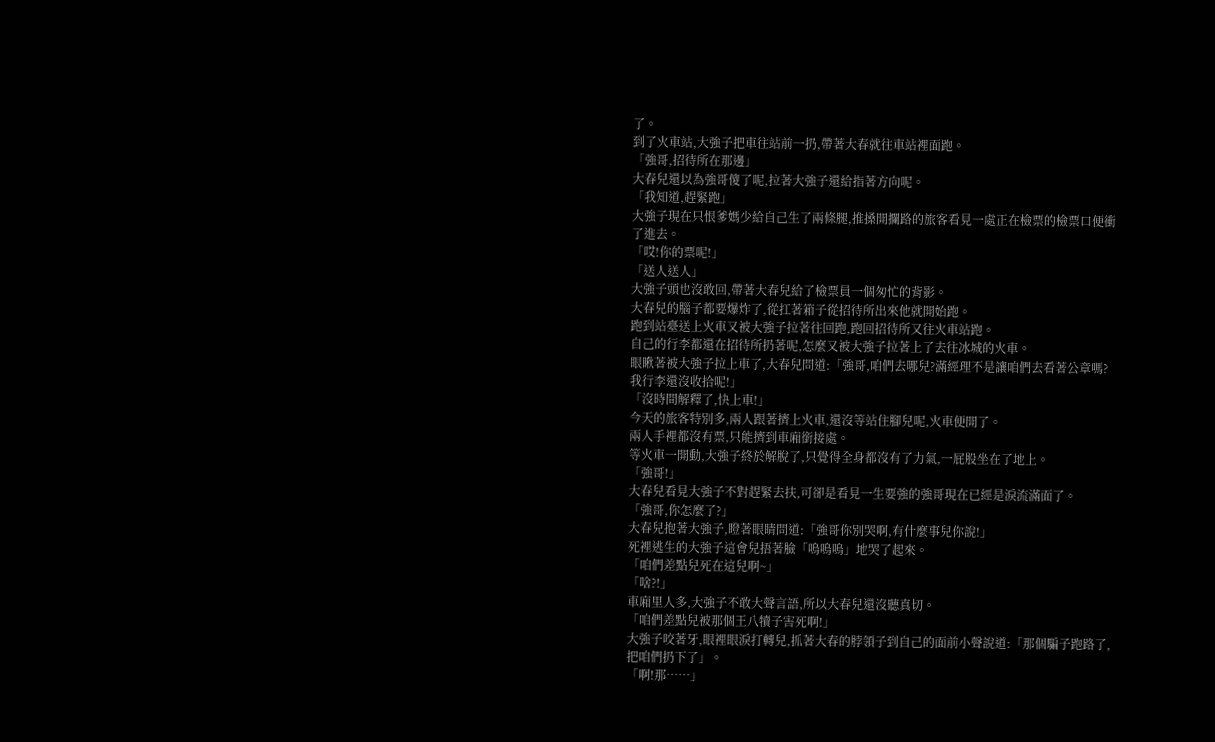了。
到了火車站,大強子把車往站前一扔,帶著大春就往車站裡面跑。
「強哥,招待所在那邊」
大春兒還以為強哥傻了呢,拉著大強子還給指著方向呢。
「我知道,趕緊跑」
大強子現在只恨爹媽少給自己生了兩條腿,推搡開攔路的旅客看見一處正在檢票的檢票口便衝了進去。
「哎!你的票呢!」
「送人送人」
大強子頭也沒敢回,帶著大春兒給了檢票員一個匆忙的背影。
大春兒的腦子都要爆炸了,從扛著箱子從招待所出來他就開始跑。
跑到站臺送上火車又被大強子拉著往回跑,跑回招待所又往火車站跑。
自己的行李都還在招待所扔著呢,怎麼又被大強子拉著上了去往冰城的火車。
眼瞅著被大強子拉上車了,大春兒問道:「強哥,咱們去哪兒?滿經理不是讓咱們去看著公章嗎?我行李還沒收拾呢!」
「沒時間解釋了,快上車!」
今天的旅客特別多,兩人跟著擠上火車,還沒等站住腳兒呢,火車便開了。
兩人手裡都沒有票,只能擠到車廂銜接處。
等火車一開動,大強子終於解脫了,只覺得全身都沒有了力氣,一屁股坐在了地上。
「強哥!」
大春兒看見大強子不對趕緊去扶,可卻是看見一生要強的強哥現在已經是淚流滿面了。
「強哥,你怎麼了?」
大春兒抱著大強子,瞪著眼睛問道:「強哥你別哭啊,有什麼事兒你說!」
死裡逃生的大強子這會兒捂著臉「嗚嗚嗚」地哭了起來。
「咱們差點兒死在這兒啊~」
「啥?!」
車廂里人多,大強子不敢大聲言語,所以大春兒還沒聽真切。
「咱們差點兒被那個王八犢子害死啊!」
大強子咬著牙,眼裡眼淚打轉兒,抓著大春的脖領子到自己的面前小聲說道:「那個騙子跑路了,把咱們扔下了」。
「啊!那……」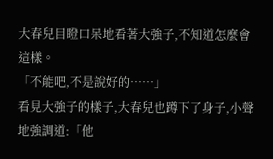大春兒目瞪口呆地看著大強子,不知道怎麼會這樣。
「不能吧,不是說好的……」
看見大強子的樣子,大春兒也蹲下了身子,小聲地強調道:「他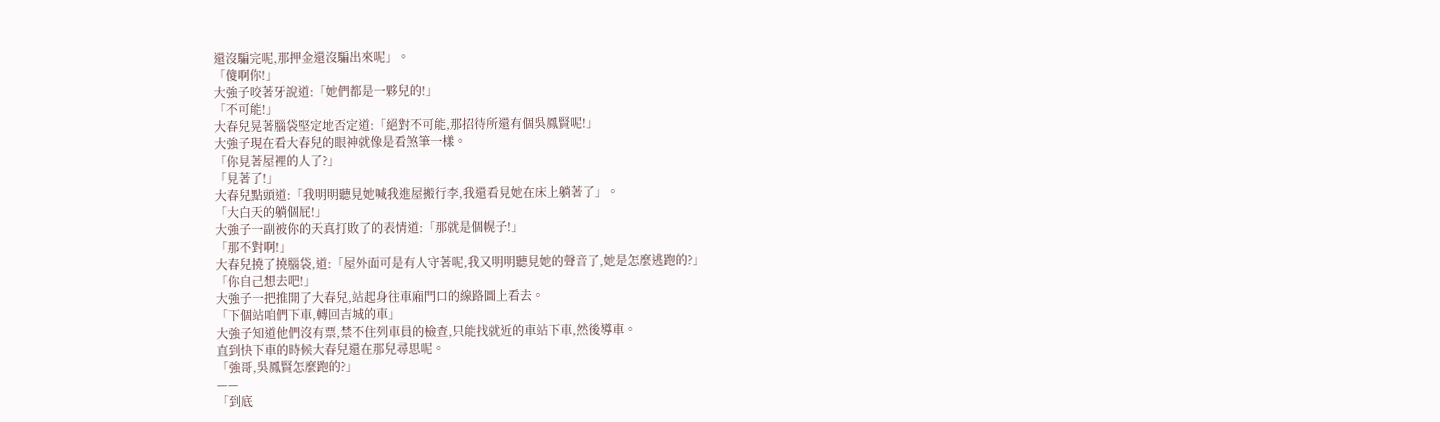還沒騙完呢,那押金還沒騙出來呢」。
「傻啊你!」
大強子咬著牙說道:「她們都是一夥兒的!」
「不可能!」
大春兒晃著腦袋堅定地否定道:「絕對不可能,那招待所還有個吳鳳賢呢!」
大強子現在看大春兒的眼神就像是看煞筆一樣。
「你見著屋裡的人了?」
「見著了!」
大春兒點頭道:「我明明聽見她喊我進屋搬行李,我還看見她在床上躺著了」。
「大白天的躺個屁!」
大強子一副被你的天真打敗了的表情道:「那就是個幌子!」
「那不對啊!」
大春兒撓了撓腦袋,道:「屋外面可是有人守著呢,我又明明聽見她的聲音了,她是怎麼逃跑的?」
「你自己想去吧!」
大強子一把推開了大春兒,站起身往車廂門口的線路圖上看去。
「下個站咱們下車,轉回吉城的車」
大強子知道他們沒有票,禁不住列車員的檢查,只能找就近的車站下車,然後導車。
直到快下車的時候大春兒還在那兒尋思呢。
「強哥,吳鳳賢怎麼跑的?」
——
「到底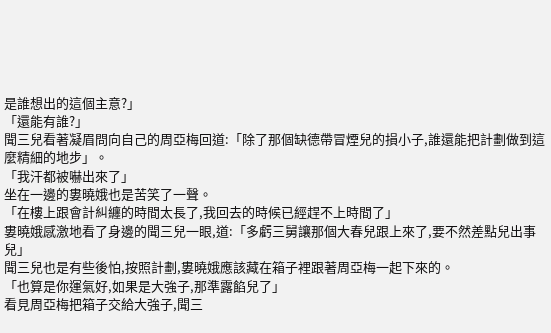是誰想出的這個主意?」
「還能有誰?」
聞三兒看著凝眉問向自己的周亞梅回道:「除了那個缺德帶冒煙兒的損小子,誰還能把計劃做到這麼精細的地步」。
「我汗都被嚇出來了」
坐在一邊的婁曉娥也是苦笑了一聲。
「在樓上跟會計糾纏的時間太長了,我回去的時候已經趕不上時間了」
婁曉娥感激地看了身邊的聞三兒一眼,道:「多虧三舅讓那個大春兒跟上來了,要不然差點兒出事兒」
聞三兒也是有些後怕,按照計劃,婁曉娥應該藏在箱子裡跟著周亞梅一起下來的。
「也算是你運氣好,如果是大強子,那準露餡兒了」
看見周亞梅把箱子交給大強子,聞三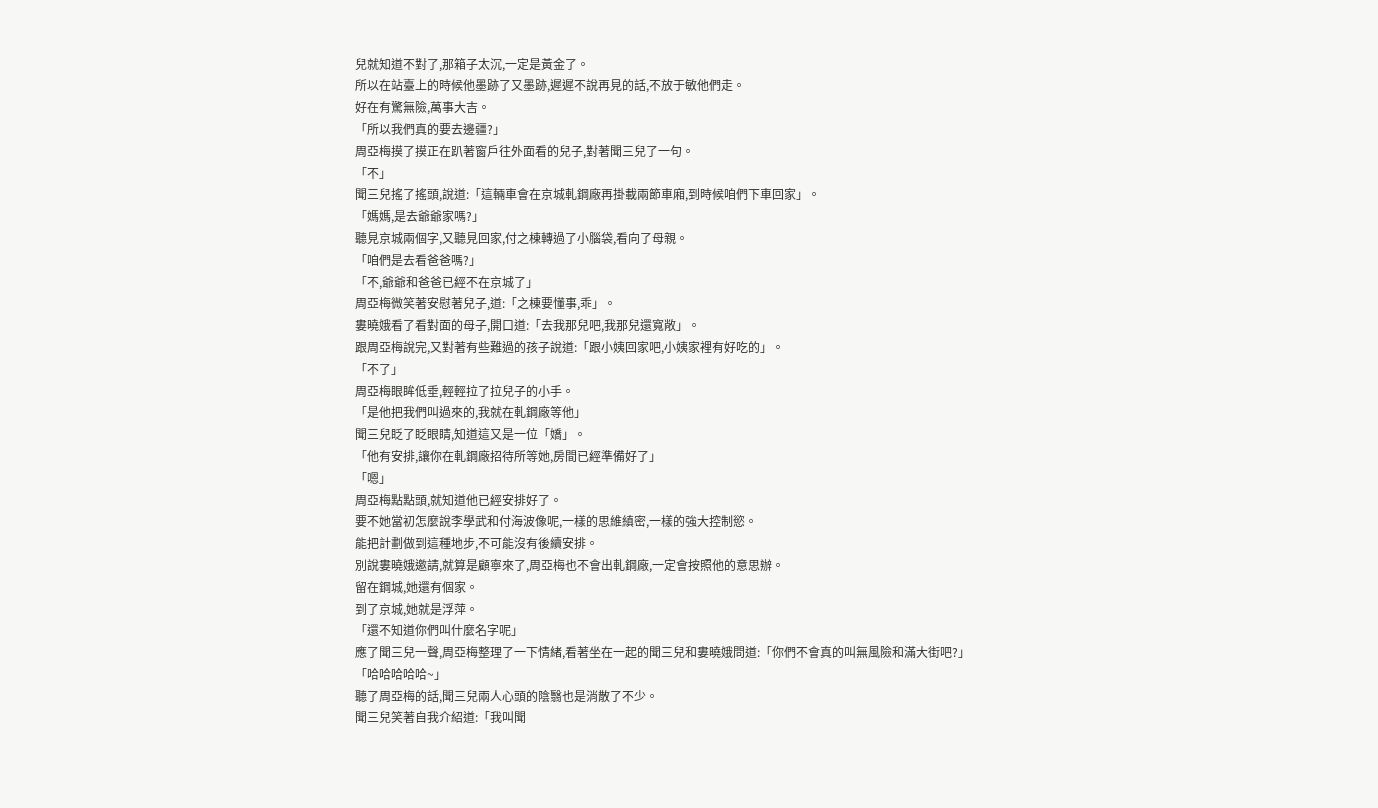兒就知道不對了,那箱子太沉,一定是黃金了。
所以在站臺上的時候他墨跡了又墨跡,遲遲不說再見的話,不放于敏他們走。
好在有驚無險,萬事大吉。
「所以我們真的要去邊疆?」
周亞梅摸了摸正在趴著窗戶往外面看的兒子,對著聞三兒了一句。
「不」
聞三兒搖了搖頭,說道:「這輛車會在京城軋鋼廠再掛載兩節車廂,到時候咱們下車回家」。
「媽媽,是去爺爺家嗎?」
聽見京城兩個字,又聽見回家,付之棟轉過了小腦袋,看向了母親。
「咱們是去看爸爸嗎?」
「不,爺爺和爸爸已經不在京城了」
周亞梅微笑著安慰著兒子,道:「之棟要懂事,乖」。
婁曉娥看了看對面的母子,開口道:「去我那兒吧,我那兒還寬敞」。
跟周亞梅說完,又對著有些難過的孩子說道:「跟小姨回家吧,小姨家裡有好吃的」。
「不了」
周亞梅眼眸低垂,輕輕拉了拉兒子的小手。
「是他把我們叫過來的,我就在軋鋼廠等他」
聞三兒眨了眨眼睛,知道這又是一位「嬌」。
「他有安排,讓你在軋鋼廠招待所等她,房間已經準備好了」
「嗯」
周亞梅點點頭,就知道他已經安排好了。
要不她當初怎麼說李學武和付海波像呢,一樣的思維縝密,一樣的強大控制慾。
能把計劃做到這種地步,不可能沒有後續安排。
別說婁曉娥邀請,就算是顧寧來了,周亞梅也不會出軋鋼廠,一定會按照他的意思辦。
留在鋼城,她還有個家。
到了京城,她就是浮萍。
「還不知道你們叫什麼名字呢」
應了聞三兒一聲,周亞梅整理了一下情緒,看著坐在一起的聞三兒和婁曉娥問道:「你們不會真的叫無風險和滿大街吧?」
「哈哈哈哈哈~」
聽了周亞梅的話,聞三兒兩人心頭的陰翳也是消散了不少。
聞三兒笑著自我介紹道:「我叫聞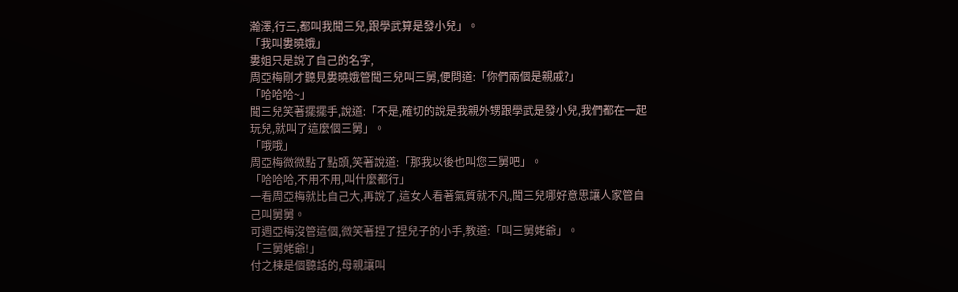瀚澤,行三,都叫我聞三兒,跟學武算是發小兒」。
「我叫婁曉娥」
婁姐只是說了自己的名字,
周亞梅剛才聽見婁曉娥管聞三兒叫三舅,便問道:「你們兩個是親戚?」
「哈哈哈~」
聞三兒笑著擺擺手,說道:「不是,確切的說是我親外甥跟學武是發小兒,我們都在一起玩兒,就叫了這麼個三舅」。
「哦哦」
周亞梅微微點了點頭,笑著說道:「那我以後也叫您三舅吧」。
「哈哈哈,不用不用,叫什麼都行」
一看周亞梅就比自己大,再說了,這女人看著氣質就不凡,聞三兒哪好意思讓人家管自己叫舅舅。
可週亞梅沒管這個,微笑著捏了捏兒子的小手,教道:「叫三舅姥爺」。
「三舅姥爺!」
付之棟是個聽話的,母親讓叫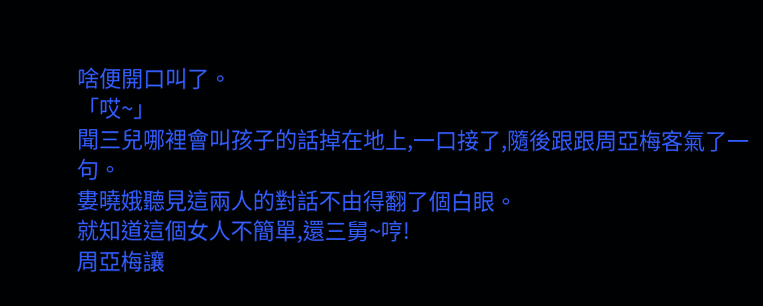啥便開口叫了。
「哎~」
聞三兒哪裡會叫孩子的話掉在地上,一口接了,隨後跟跟周亞梅客氣了一句。
婁曉娥聽見這兩人的對話不由得翻了個白眼。
就知道這個女人不簡單,還三舅~哼!
周亞梅讓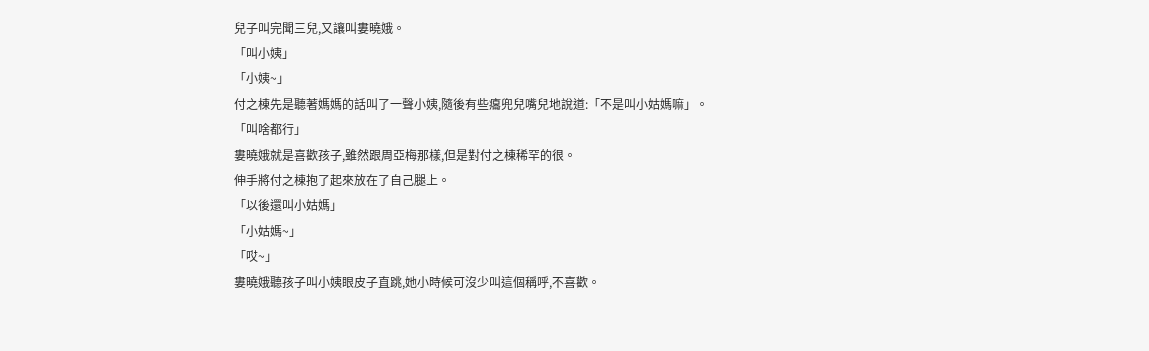兒子叫完聞三兒,又讓叫婁曉娥。
「叫小姨」
「小姨~」
付之棟先是聽著媽媽的話叫了一聲小姨,隨後有些癟兜兒嘴兒地說道:「不是叫小姑媽嘛」。
「叫啥都行」
婁曉娥就是喜歡孩子,雖然跟周亞梅那樣,但是對付之棟稀罕的很。
伸手將付之棟抱了起來放在了自己腿上。
「以後還叫小姑媽」
「小姑媽~」
「哎~」
婁曉娥聽孩子叫小姨眼皮子直跳,她小時候可沒少叫這個稱呼,不喜歡。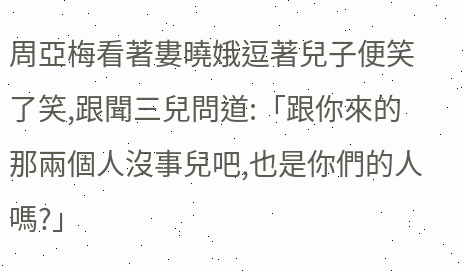周亞梅看著婁曉娥逗著兒子便笑了笑,跟聞三兒問道:「跟你來的那兩個人沒事兒吧,也是你們的人嗎?」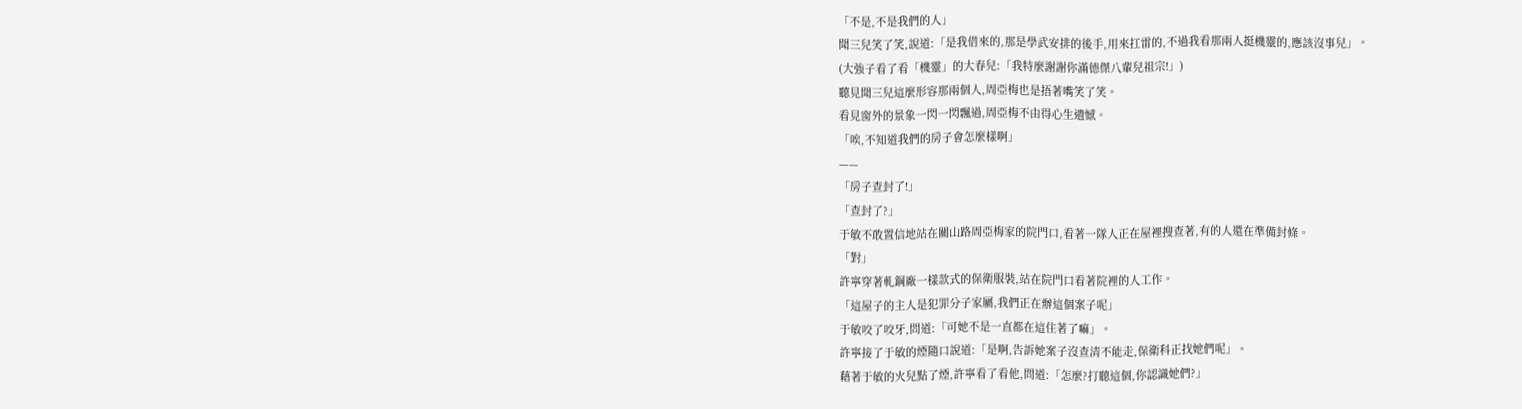「不是,不是我們的人」
聞三兒笑了笑,說道:「是我借來的,那是學武安排的後手,用來扛雷的,不過我看那兩人挺機靈的,應該沒事兒」。
(大強子看了看「機靈」的大春兒:「我特麼謝謝你滿德傑八輩兒祖宗!」)
聽見聞三兒這麼形容那兩個人,周亞梅也是捂著嘴笑了笑。
看見窗外的景象一閃一閃飄過,周亞梅不由得心生遺憾。
「唉,不知道我們的房子會怎麼樣啊」
——
「房子查封了!」
「查封了?」
于敏不敢置信地站在關山路周亞梅家的院門口,看著一隊人正在屋裡搜查著,有的人還在準備封條。
「對」
許寧穿著軋鋼廠一樣款式的保衛服裝,站在院門口看著院裡的人工作。
「這屋子的主人是犯罪分子家屬,我們正在辦這個案子呢」
于敏咬了咬牙,問道:「可她不是一直都在這住著了嘛」。
許寧接了于敏的煙隨口說道:「是啊,告訴她案子沒查清不能走,保衛科正找她們呢」。
藉著于敏的火兒點了煙,許寧看了看他,問道:「怎麼?打聽這個,你認識她們?」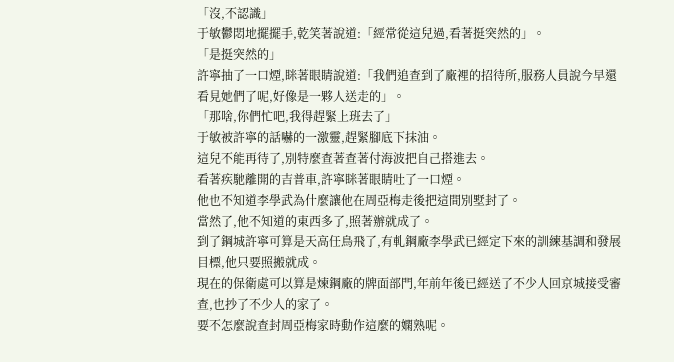「沒,不認識」
于敏鬱悶地擺擺手,乾笑著說道:「經常從這兒過,看著挺突然的」。
「是挺突然的」
許寧抽了一口煙,眯著眼睛說道:「我們追查到了廠裡的招待所,服務人員說今早還看見她們了呢,好像是一夥人送走的」。
「那啥,你們忙吧,我得趕緊上班去了」
于敏被許寧的話嚇的一激靈,趕緊腳底下抹油。
這兒不能再待了,別特麼查著查著付海波把自己搭進去。
看著疾馳離開的吉普車,許寧眯著眼睛吐了一口煙。
他也不知道李學武為什麼讓他在周亞梅走後把這間別墅封了。
當然了,他不知道的東西多了,照著辦就成了。
到了鋼城許寧可算是天高任鳥飛了,有軋鋼廠李學武已經定下來的訓練基調和發展目標,他只要照搬就成。
現在的保衛處可以算是煉鋼廠的牌面部門,年前年後已經送了不少人回京城接受審查,也抄了不少人的家了。
要不怎麼說查封周亞梅家時動作這麼的嫻熟呢。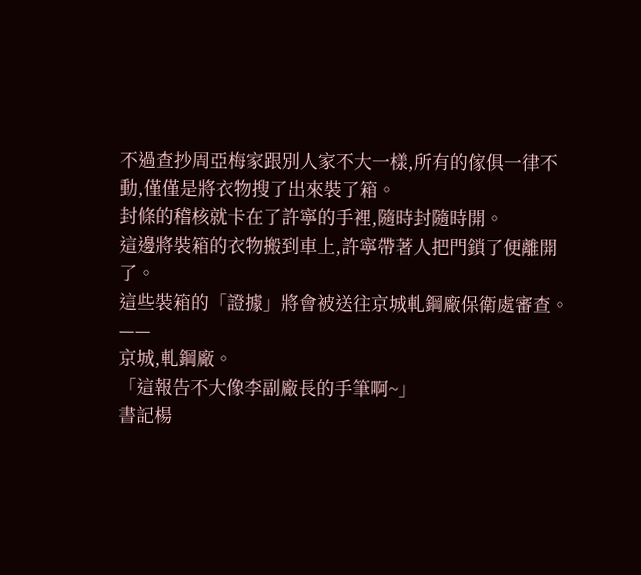不過查抄周亞梅家跟別人家不大一樣,所有的傢俱一律不動,僅僅是將衣物搜了出來裝了箱。
封條的稽核就卡在了許寧的手裡,隨時封隨時開。
這邊將裝箱的衣物搬到車上,許寧帶著人把門鎖了便離開了。
這些裝箱的「證據」將會被送往京城軋鋼廠保衛處審查。
——
京城,軋鋼廠。
「這報告不大像李副廠長的手筆啊~」
書記楊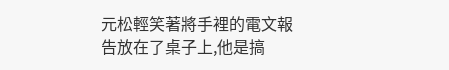元松輕笑著將手裡的電文報告放在了桌子上,他是搞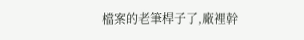檔案的老筆桿子了,廠裡幹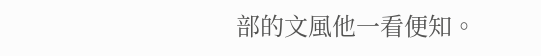部的文風他一看便知。